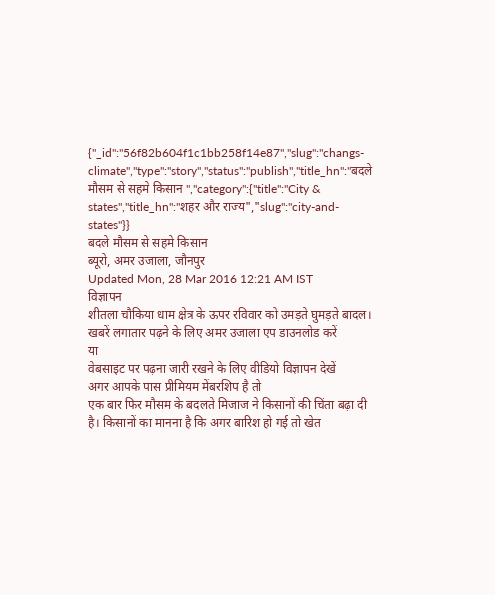{"_id":"56f82b604f1c1bb258f14e87","slug":"changs-climate","type":"story","status":"publish","title_hn":"बदले मौसम से सहमे किसान ","category":{"title":"City & states","title_hn":"शहर और राज्य","slug":"city-and-states"}}
बदले मौसम से सहमे किसान
ब्यूरो, अमर उजाला, जौनपुर
Updated Mon, 28 Mar 2016 12:21 AM IST
विज्ञापन
शीतला चौकिया धाम क्षेत्र के ऊपर रविवार को उमड़ते घुमड़ते बादल।
खबरें लगातार पढ़ने के लिए अमर उजाला एप डाउनलोड करें
या
वेबसाइट पर पढ़ना जारी रखने के लिए वीडियो विज्ञापन देखें
अगर आपके पास प्रीमियम मेंबरशिप है तो
एक बार फिर मौसम के बदलते मिजाज ने किसानों की चिंता बढ़ा दी है। किसानों का मानना है कि अगर बारिश हो गई तो खेत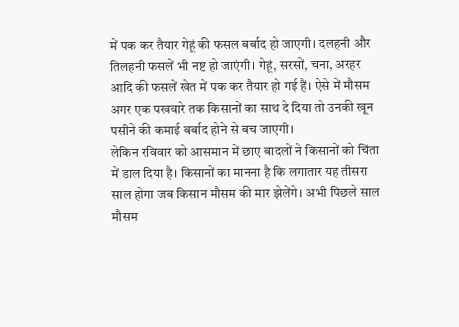में पक कर तैयार गेहूं की फसल बर्बाद हो जाएगी। दलहनी और तिलहनी फसलें भी नष्ट हो जाएंगी। गेहूं, सरसों, चना, अरहर आदि की फसलें खेत में पक कर तैयार हो गई हैं। ऐसे में मौसम अगर एक पखवारे तक किसानों का साथ दे दिया तो उनकी खून पसीने की कमाई बर्बाद होने से बच जाएगी।
लेकिन रविवार को आसमान में छाए बादलों ने किसानों को चिंता में डाल दिया है। किसानों का मानना है कि लगातार यह तीसरा साल होगा जब किसान मौसम की मार झेलेंगे। अभी पिछले साल मौसम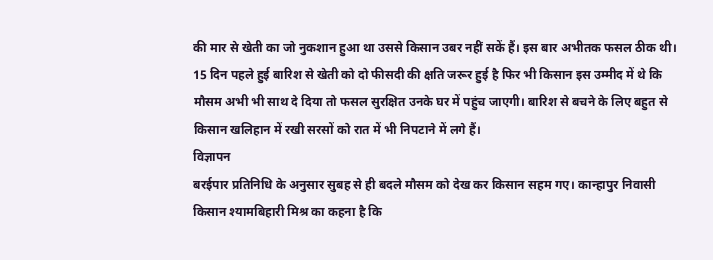की मार से खेती का जो नुकशान हुआ था उससे किसान उबर नहीं सकें हैं। इस बार अभीतक फसल ठीक थी।
15 दिन पहले हुई बारिश से खेती को दो फीसदी की क्षति जरूर हुई है फिर भी किसान इस उम्मीद में थे कि मौसम अभी भी साथ दे दिया तो फसल सुरक्षित उनके घर में पहुंच जाएगी। बारिश से बचने के लिए बहुत से किसान खलिहान में रखी सरसों को रात में भी निपटाने में लगे हैं।
विज्ञापन
बरईपार प्रतिनिधि के अनुसार सुबह से ही बदले मौसम को देख कर किसान सहम गए। कान्हापुर निवासी किसान श्यामबिहारी मिश्र का कहना है कि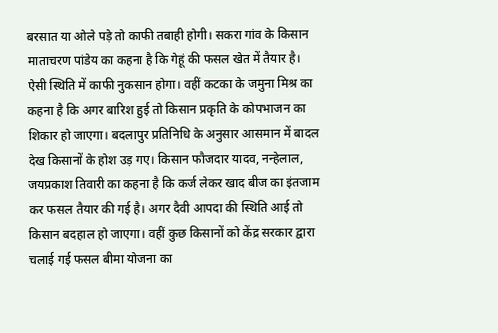बरसात या ओले पड़े तो काफी तबाही होगी। सकरा गांव के किसान माताचरण पांडेय का कहना है कि गेहूं की फसल खेत में तैयार है।
ऐसी स्थिति में काफी नुकसान होगा। वहीं कटका के जमुना मिश्र का कहना है कि अगर बारिश हुई तो किसान प्रकृति के कोपभाजन का शिकार हो जाएगा। बदलापुर प्रतिनिधि के अनुसार आसमान में बादल देख किसानों के होश उड़ गए। किसान फौजदार यादव, नन्हेलाल, जयप्रकाश तिवारी का कहना है कि कर्ज लेकर खाद बीज का इंतजाम कर फसल तैयार की गई है। अगर दैवी आपदा की स्थिति आई तो किसान बदहाल हो जाएगा। वहीं कुछ किसानों को केंद्र सरकार द्वारा चलाई गई फसल बीमा योजना का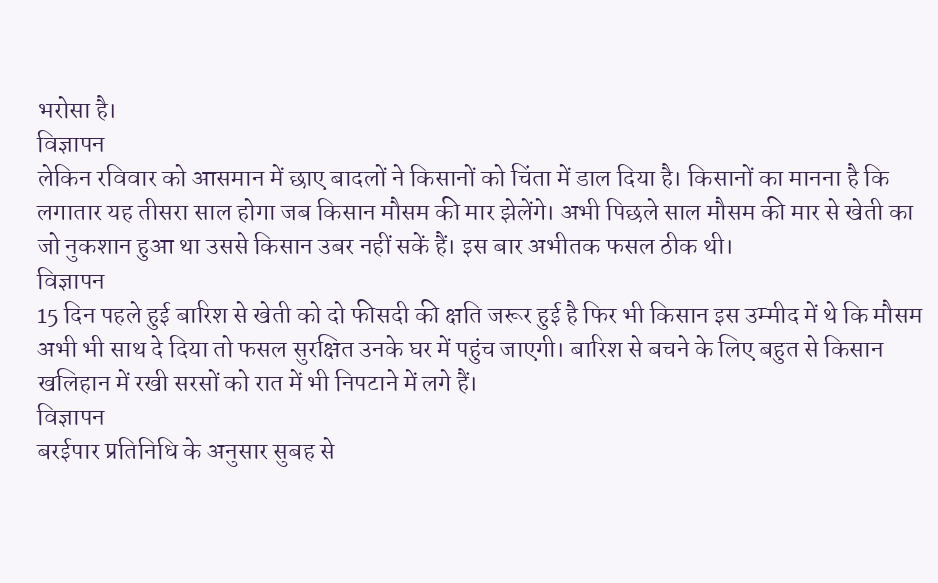भरोसा है।
विज्ञापन
लेकिन रविवार को आसमान में छाए बादलों ने किसानों को चिंता में डाल दिया है। किसानों का मानना है कि लगातार यह तीसरा साल होगा जब किसान मौसम की मार झेलेंगे। अभी पिछले साल मौसम की मार से खेती का जो नुकशान हुआ था उससे किसान उबर नहीं सकें हैं। इस बार अभीतक फसल ठीक थी।
विज्ञापन
15 दिन पहले हुई बारिश से खेती को दो फीसदी की क्षति जरूर हुई है फिर भी किसान इस उम्मीद में थे कि मौसम अभी भी साथ दे दिया तो फसल सुरक्षित उनके घर में पहुंच जाएगी। बारिश से बचने के लिए बहुत से किसान खलिहान में रखी सरसों को रात में भी निपटाने में लगे हैं।
विज्ञापन
बरईपार प्रतिनिधि के अनुसार सुबह से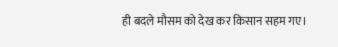ही बदले मौसम को देख कर किसान सहम गए।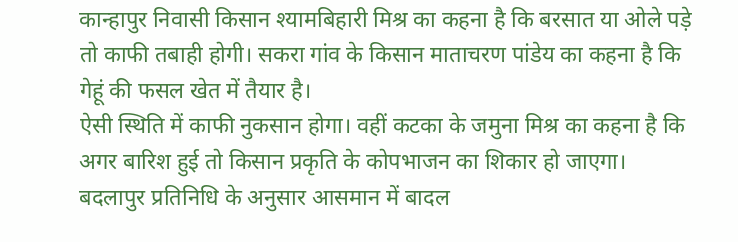कान्हापुर निवासी किसान श्यामबिहारी मिश्र का कहना है कि बरसात या ओले पड़े तो काफी तबाही होगी। सकरा गांव के किसान माताचरण पांडेय का कहना है कि गेहूं की फसल खेत में तैयार है।
ऐसी स्थिति में काफी नुकसान होगा। वहीं कटका के जमुना मिश्र का कहना है कि अगर बारिश हुई तो किसान प्रकृति के कोपभाजन का शिकार हो जाएगा। बदलापुर प्रतिनिधि के अनुसार आसमान में बादल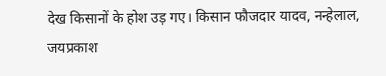देख किसानों के होश उड़ गए। किसान फौजदार यादव, नन्हेलाल, जयप्रकाश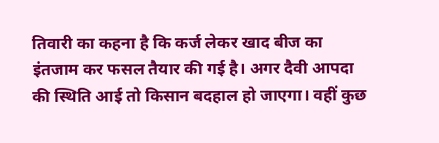तिवारी का कहना है कि कर्ज लेकर खाद बीज का इंतजाम कर फसल तैयार की गई है। अगर दैवी आपदा की स्थिति आई तो किसान बदहाल हो जाएगा। वहीं कुछ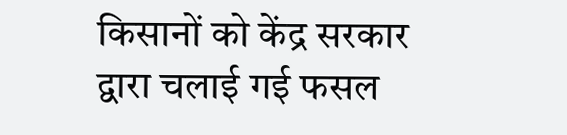किसानों को केंद्र सरकार द्वारा चलाई गई फसल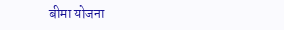बीमा योजना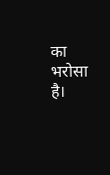का भरोसा है।